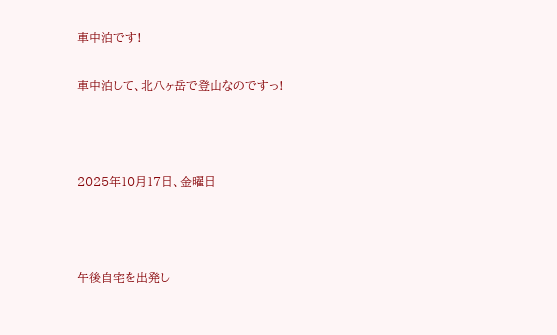車中泊です!

車中泊して、北八ヶ岳で登山なのですっ!



2025年10月17日、金曜日



午後自宅を出発し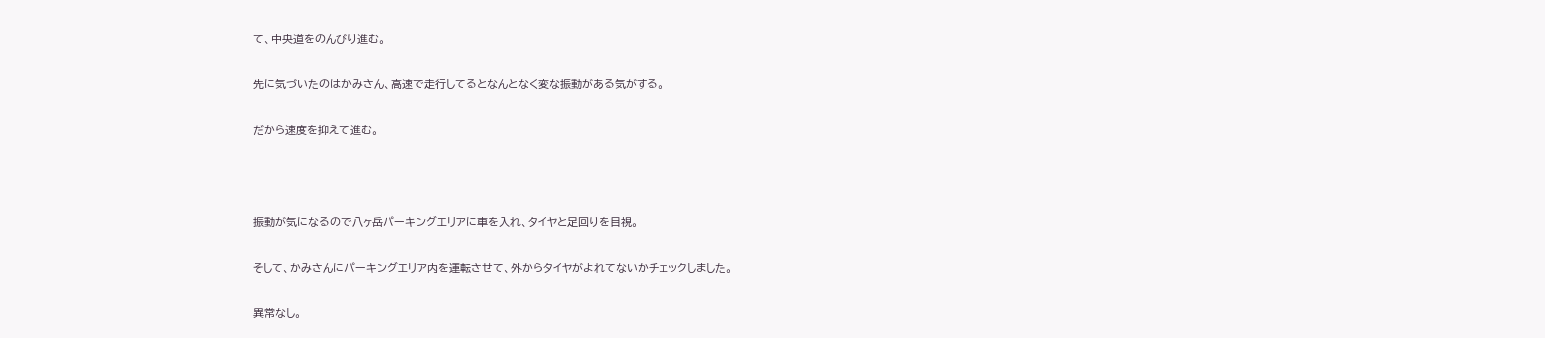て、中央道をのんびり進む。

先に気づいたのはかみさん、高速で走行してるとなんとなく変な振動がある気がする。

だから速度を抑えて進む。



振動が気になるので八ヶ岳パーキングエリアに車を入れ、タイヤと足回りを目視。

そして、かみさんにパーキングエリア内を運転させて、外からタイヤがよれてないかチェックしました。

異常なし。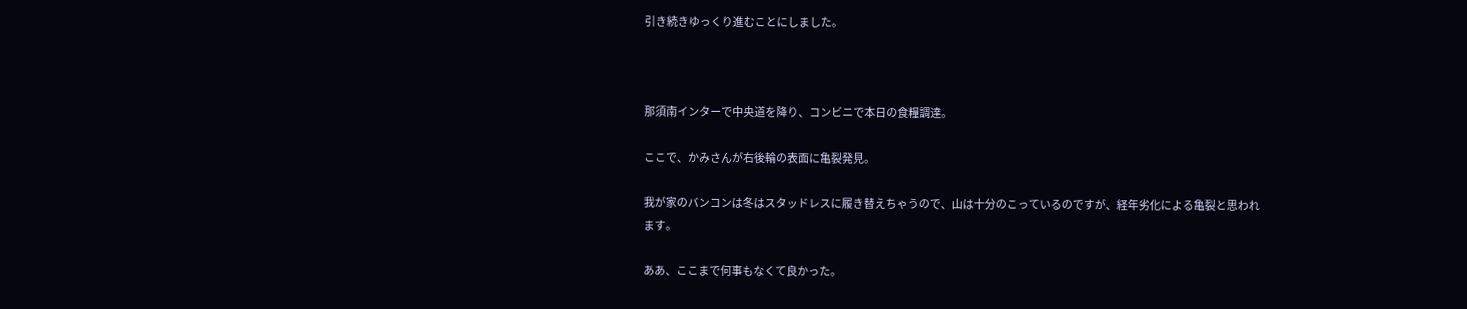引き続きゆっくり進むことにしました。



那須南インターで中央道を降り、コンビニで本日の食糧調達。

ここで、かみさんが右後輪の表面に亀裂発見。

我が家のバンコンは冬はスタッドレスに履き替えちゃうので、山は十分のこっているのですが、経年劣化による亀裂と思われます。

ああ、ここまで何事もなくて良かった。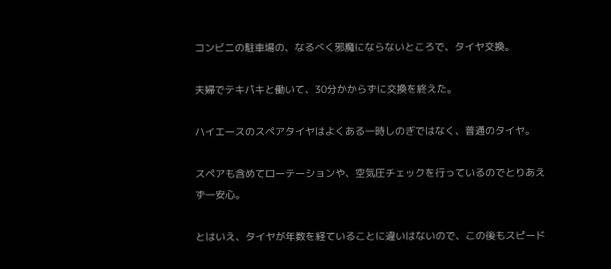コンビニの駐車場の、なるべく邪魔にならないところで、タイヤ交換。

夫婦でテキパキと働いて、30分かからずに交換を終えた。

ハイエースのスペアタイヤはよくある一時しのぎではなく、普通のタイヤ。

スペアも含めてローテーションや、空気圧チェックを行っているのでとりあえず一安心。

とはいえ、タイヤが年数を経ていることに違いはないので、この後もスピード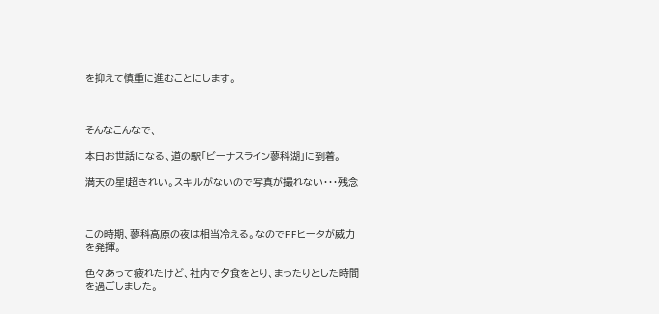を抑えて慎重に進むことにします。



そんなこんなで、

本日お世話になる、道の駅「ビーナスライン蓼科湖」に到着。

満天の星!超きれい。スキルがないので写真が撮れない・・・残念



この時期、蓼科高原の夜は相当冷える。なのでFFヒータが威力を発揮。

色々あって疲れたけど、社内で夕食をとり、まったりとした時間を過ごしました。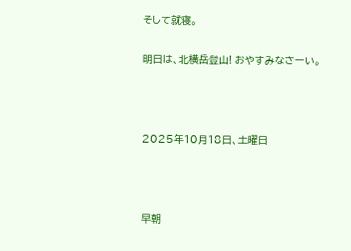そして就寝。

明日は、北横岳登山! おやすみなさーい。



2025年10月18日、土曜日



早朝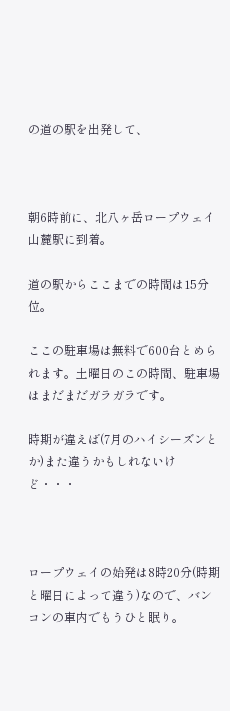の道の駅を出発して、



朝6時前に、北八ヶ岳ロープウェイ山麓駅に到着。

道の駅からここまでの時間は15分位。

ここの駐車場は無料で600台とめられます。土曜日のこの時間、駐車場はまだまだガラガラです。

時期が違えば(7月のハイシーズンとか)また違うかもしれないけど・・・



ロープウェイの始発は8時20分(時期と曜日によって違う)なので、バンコンの車内でもうひと眠り。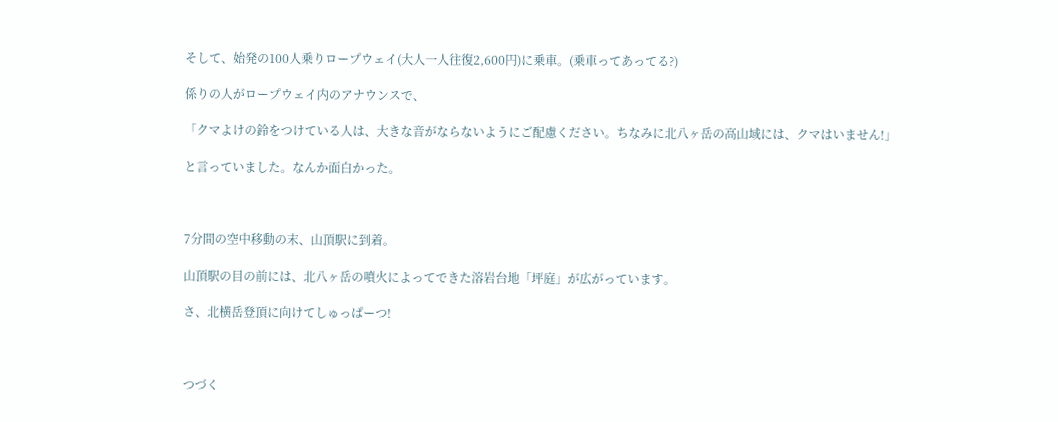そして、始発の100人乗りロープウェイ(大人一人往復2,600円)に乗車。(乗車ってあってる?)

係りの人がロープウェイ内のアナウンスで、

「クマよけの鈴をつけている人は、大きな音がならないようにご配慮ください。ちなみに北八ヶ岳の高山域には、クマはいません!」

と言っていました。なんか面白かった。



7分間の空中移動の末、山頂駅に到着。

山頂駅の目の前には、北八ヶ岳の噴火によってできた溶岩台地「坪庭」が広がっています。

さ、北横岳登頂に向けてしゅっぱーつ!



つづく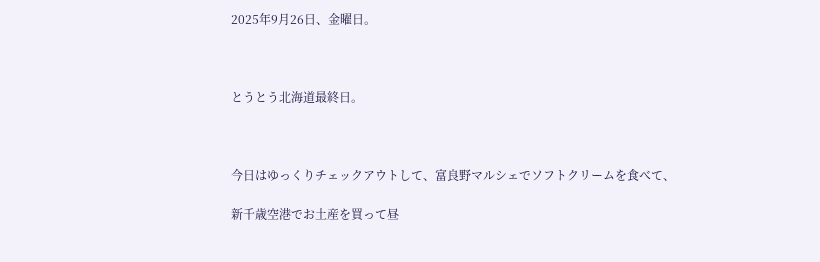2025年9月26日、金曜日。



とうとう北海道最終日。



今日はゆっくりチェックアウトして、富良野マルシェでソフトクリームを食べて、

新千歳空港でお土産を買って昼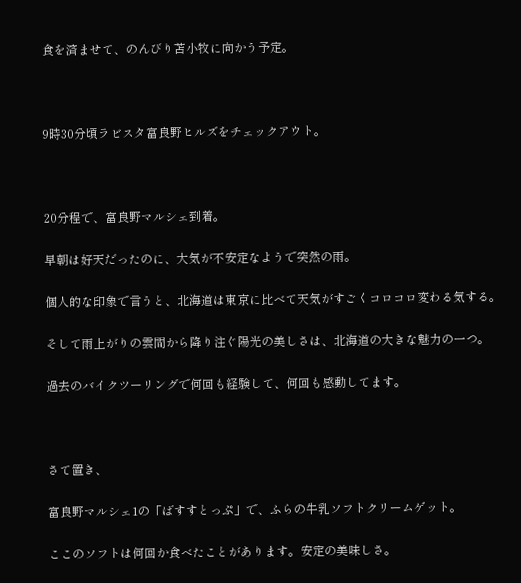食を済ませて、のんびり苫小牧に向かう予定。



9時30分頃ラビスタ富良野ヒルズをチェックアウト。



20分程で、富良野マルシェ到着。

早朝は好天だったのに、大気が不安定なようで突然の雨。

個人的な印象で言うと、北海道は東京に比べて天気がすごくコロコロ変わる気する。

そして雨上がりの雲間から降り注ぐ陽光の美しさは、北海道の大きな魅力の一つ。

過去のバイクツーリングで何回も経験して、何回も感動してます。



さて置き、

富良野マルシェ1の「ばすすとっぷ」で、ふらの牛乳ソフトクリームゲット。

ここのソフトは何回か食べたことがあります。安定の美味しさ。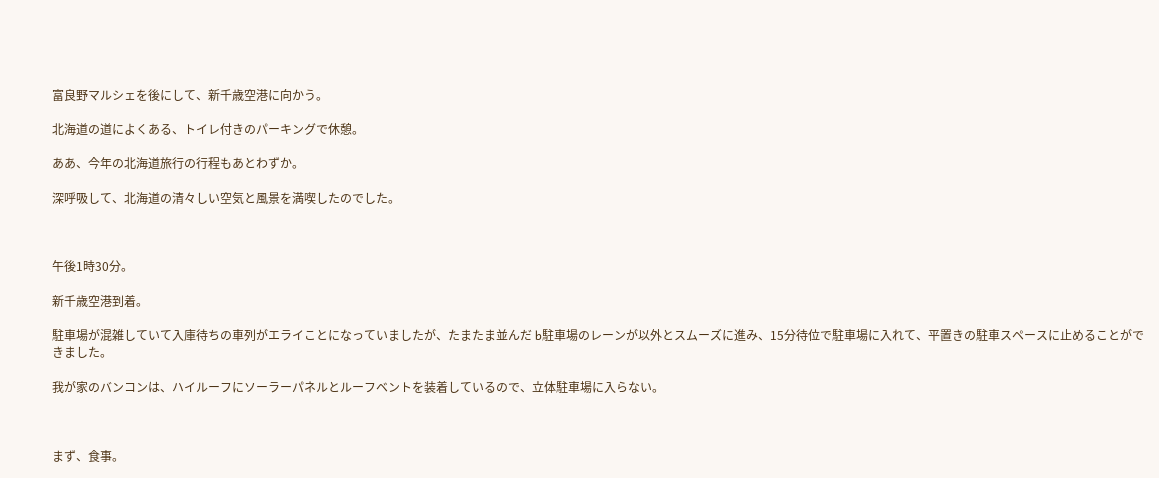富良野マルシェを後にして、新千歳空港に向かう。

北海道の道によくある、トイレ付きのパーキングで休憩。

ああ、今年の北海道旅行の行程もあとわずか。

深呼吸して、北海道の清々しい空気と風景を満喫したのでした。



午後1時30分。

新千歳空港到着。

駐車場が混雑していて入庫待ちの車列がエライことになっていましたが、たまたま並んだ b駐車場のレーンが以外とスムーズに進み、15分待位で駐車場に入れて、平置きの駐車スペースに止めることができました。

我が家のバンコンは、ハイルーフにソーラーパネルとルーフベントを装着しているので、立体駐車場に入らない。



まず、食事。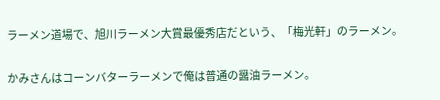ラーメン道場で、旭川ラーメン大賞最優秀店だという、「梅光軒」のラーメン。

かみさんはコーンバターラーメンで俺は普通の醤油ラーメン。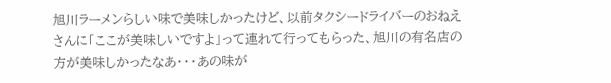旭川ラーメンらしい味で美味しかったけど、以前タクシードライバーのおねえさんに「ここが美味しいですよ」って連れて行ってもらった、旭川の有名店の方が美味しかったなあ・・・あの味が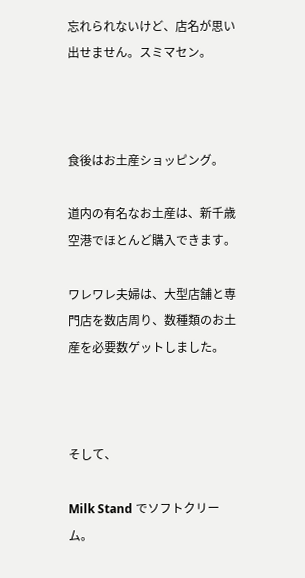忘れられないけど、店名が思い出せません。スミマセン。



食後はお土産ショッピング。

道内の有名なお土産は、新千歳空港でほとんど購入できます。

ワレワレ夫婦は、大型店舗と専門店を数店周り、数種類のお土産を必要数ゲットしました。



そして、

Milk Stand でソフトクリーム。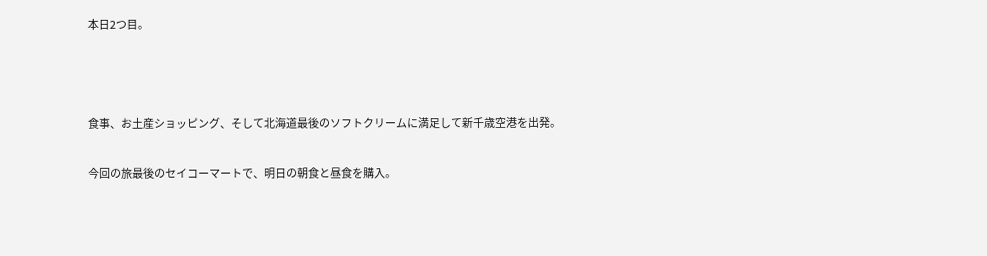本日2つ目。



食事、お土産ショッピング、そして北海道最後のソフトクリームに満足して新千歳空港を出発。

今回の旅最後のセイコーマートで、明日の朝食と昼食を購入。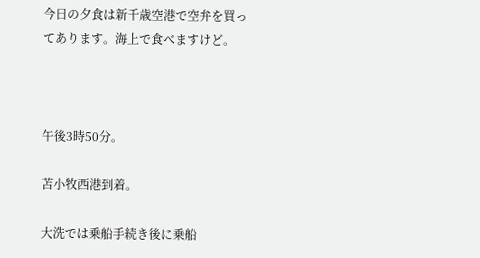今日の夕食は新千歳空港で空弁を買ってあります。海上で食べますけど。



午後3時50分。

苫小牧西港到着。

大洗では乗船手続き後に乗船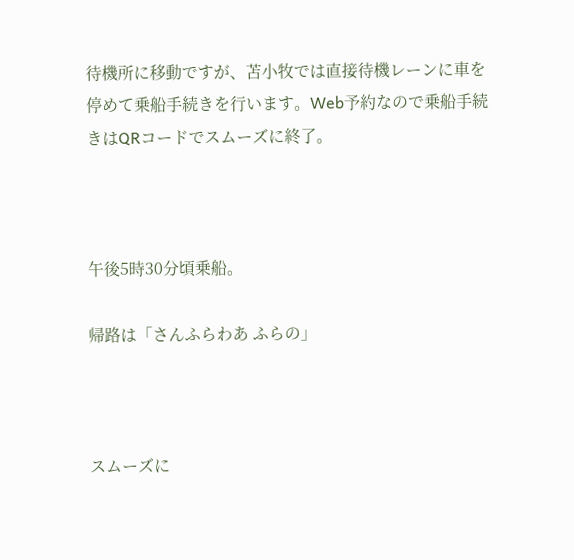待機所に移動ですが、苫小牧では直接待機レーンに車を停めて乗船手続きを行います。Web予約なので乗船手続きはQRコードでスムーズに終了。



午後5時30分頃乗船。

帰路は「さんふらわあ ふらの」



スムーズに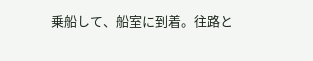乗船して、船室に到着。往路と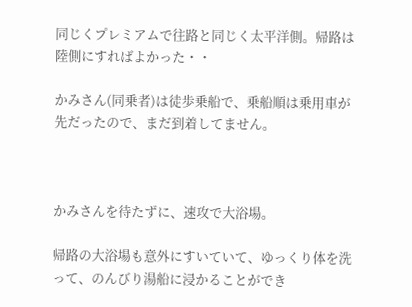同じくプレミアムで往路と同じく太平洋側。帰路は陸側にすればよかった・・

かみさん(同乗者)は徒歩乗船で、乗船順は乗用車が先だったので、まだ到着してません。



かみさんを待たずに、速攻で大浴場。

帰路の大浴場も意外にすいていて、ゆっくり体を洗って、のんびり湯船に浸かることができ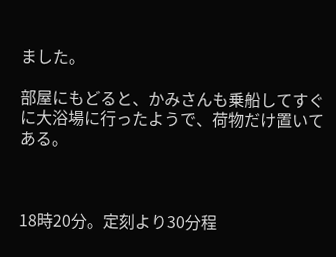ました。

部屋にもどると、かみさんも乗船してすぐに大浴場に行ったようで、荷物だけ置いてある。



18時20分。定刻より30分程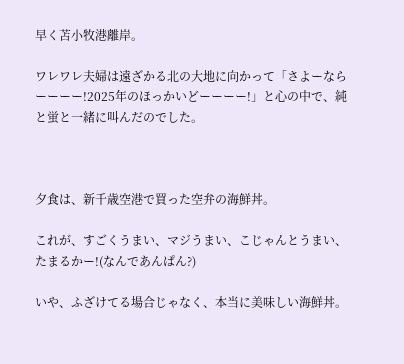早く苫小牧港離岸。

ワレワレ夫婦は遠ざかる北の大地に向かって「さよーならーーーー!2025年のほっかいどーーーー!」と心の中で、純と蛍と一緒に叫んだのでした。



夕食は、新千歳空港で買った空弁の海鮮丼。

これが、すごくうまい、マジうまい、こじゃんとうまい、たまるかー!(なんであんぱん?)

いや、ふざけてる場合じゃなく、本当に美味しい海鮮丼。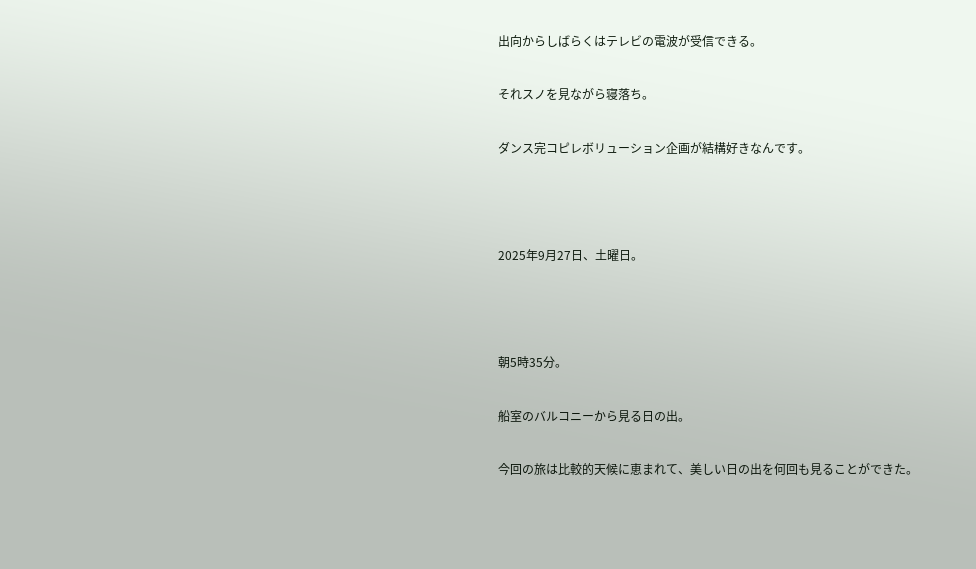出向からしばらくはテレビの電波が受信できる。

それスノを見ながら寝落ち。

ダンス完コピレボリューション企画が結構好きなんです。



2025年9月27日、土曜日。



朝5時35分。

船室のバルコニーから見る日の出。

今回の旅は比較的天候に恵まれて、美しい日の出を何回も見ることができた。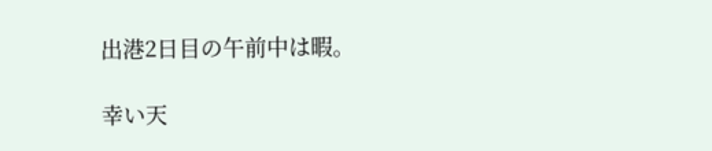出港2日目の午前中は暇。

幸い天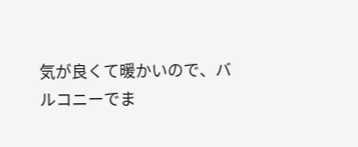気が良くて暖かいので、バルコニーでま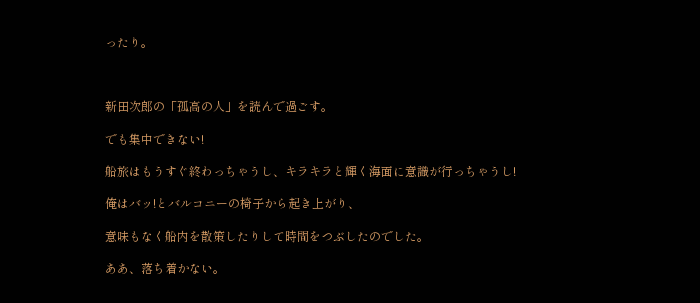ったり。



新田次郎の「孤高の人」を読んで過ごす。

でも集中できない!

船旅はもうすぐ終わっちゃうし、キラキラと輝く海面に意識が行っちゃうし!

俺はバッ!とバルコニーの椅子から起き上がり、

意味もなく船内を散策したりして時間をつぶしたのでした。

ああ、落ち着かない。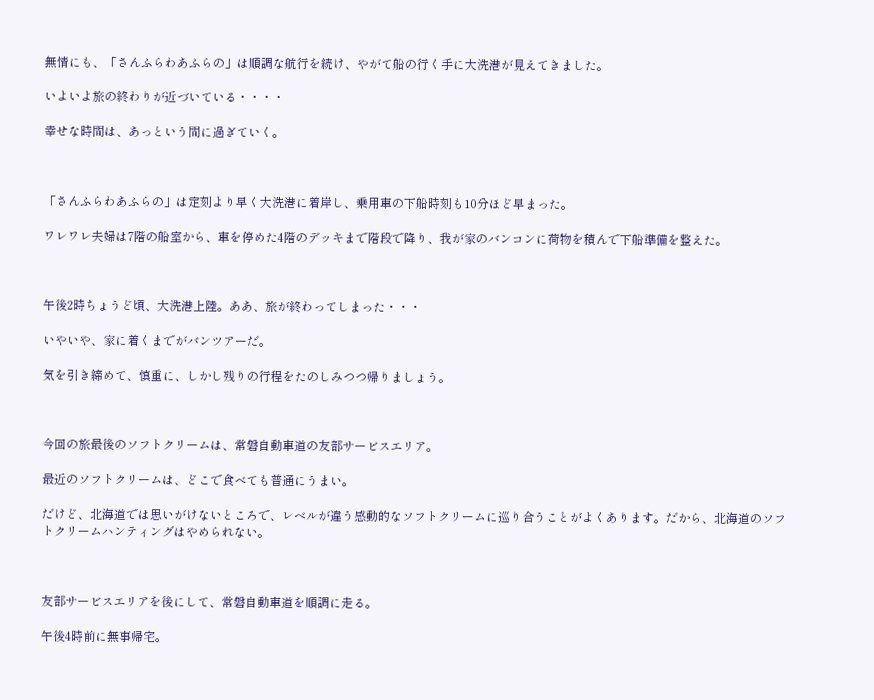無情にも、「さんふらわあふらの」は順調な航行を続け、やがて船の行く手に大洗港が見えてきました。

いよいよ旅の終わりが近づいている・・・・

幸せな時間は、あっという間に過ぎていく。



「さんふらわあふらの」は定刻より早く大洗港に着岸し、乗用車の下船時刻も10分ほど早まった。

ワレワレ夫婦は7階の船室から、車を停めた4階のデッキまで階段で降り、我が家のバンコンに荷物を積んで下船準備を整えた。



午後2時ちょうど頃、大洗港上陸。ああ、旅が終わってしまった・・・

いやいや、家に着くまでがバンツアーだ。

気を引き締めて、慎重に、しかし残りの行程をたのしみつつ帰りましょう。



今回の旅最後のソフトクリームは、常磐自動車道の友部サービスエリア。

最近のソフトクリームは、どこで食べても普通にうまい。

だけど、北海道では思いがけないところで、レベルが違う感動的なソフトクリームに巡り合うことがよくあります。だから、北海道のソフトクリームハンティングはやめられない。



友部サービスエリアを後にして、常磐自動車道を順調に走る。

午後4時前に無事帰宅。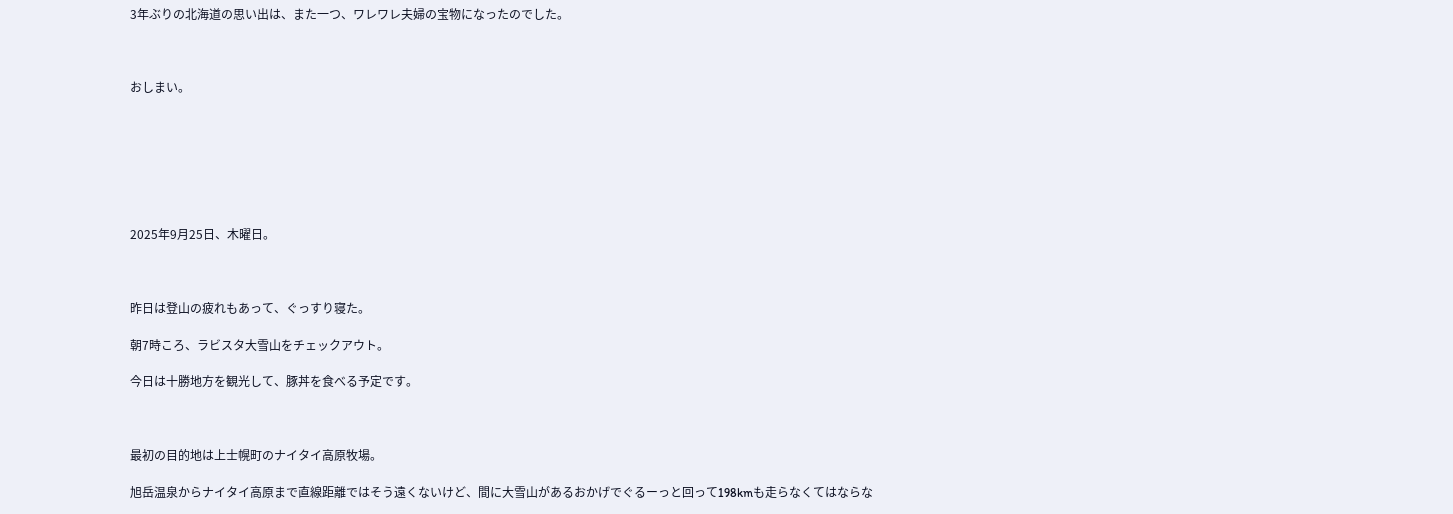3年ぶりの北海道の思い出は、また一つ、ワレワレ夫婦の宝物になったのでした。



おしまい。







2025年9月25日、木曜日。



昨日は登山の疲れもあって、ぐっすり寝た。

朝7時ころ、ラビスタ大雪山をチェックアウト。

今日は十勝地方を観光して、豚丼を食べる予定です。



最初の目的地は上士幌町のナイタイ高原牧場。

旭岳温泉からナイタイ高原まで直線距離ではそう遠くないけど、間に大雪山があるおかげでぐるーっと回って198kmも走らなくてはならな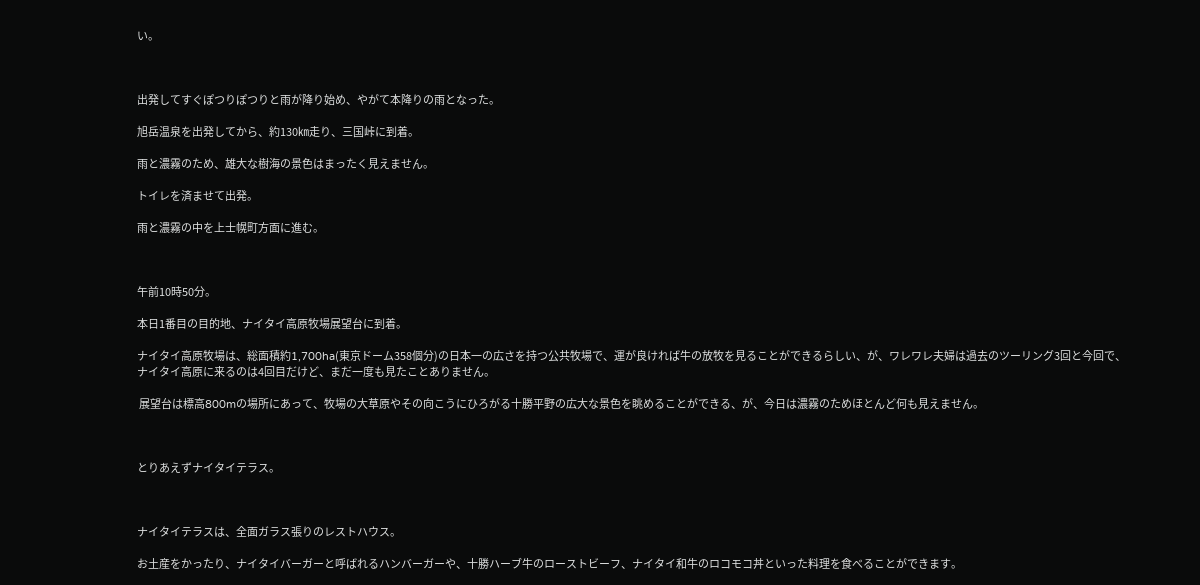い。



出発してすぐぽつりぽつりと雨が降り始め、やがて本降りの雨となった。

旭岳温泉を出発してから、約130㎞走り、三国峠に到着。

雨と濃霧のため、雄大な樹海の景色はまったく見えません。

トイレを済ませて出発。

雨と濃霧の中を上士幌町方面に進む。



午前10時50分。

本日1番目の目的地、ナイタイ高原牧場展望台に到着。

ナイタイ高原牧場は、総面積約1,700ha(東京ドーム358個分)の日本一の広さを持つ公共牧場で、運が良ければ牛の放牧を見ることができるらしい、が、ワレワレ夫婦は過去のツーリング3回と今回で、ナイタイ高原に来るのは4回目だけど、まだ一度も見たことありません。

 展望台は標高800mの場所にあって、牧場の大草原やその向こうにひろがる十勝平野の広大な景色を眺めることができる、が、今日は濃霧のためほとんど何も見えません。



とりあえずナイタイテラス。



ナイタイテラスは、全面ガラス張りのレストハウス。

お土産をかったり、ナイタイバーガーと呼ばれるハンバーガーや、十勝ハーブ牛のローストビーフ、ナイタイ和牛のロコモコ丼といった料理を食べることができます。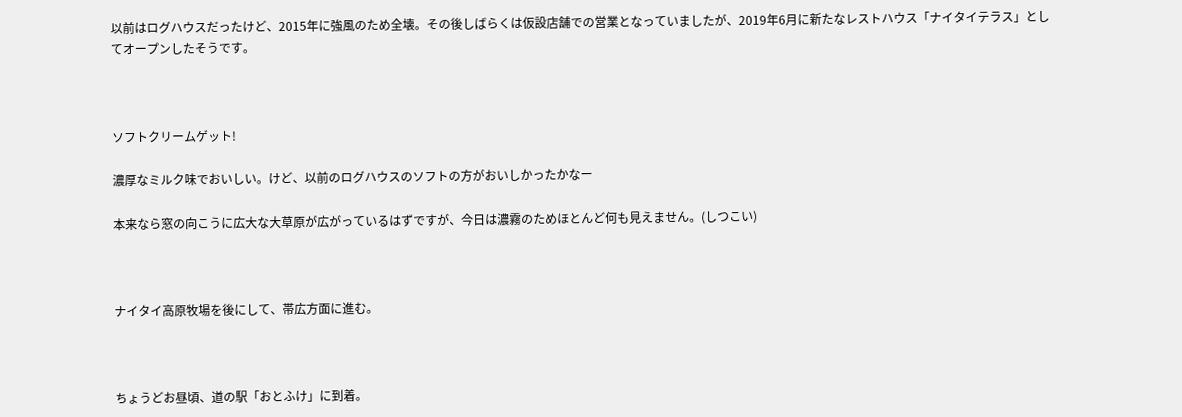以前はログハウスだったけど、2015年に強風のため全壊。その後しばらくは仮設店舗での営業となっていましたが、2019年6月に新たなレストハウス「ナイタイテラス」としてオープンしたそうです。



ソフトクリームゲット!

濃厚なミルク味でおいしい。けど、以前のログハウスのソフトの方がおいしかったかなー

本来なら窓の向こうに広大な大草原が広がっているはずですが、今日は濃霧のためほとんど何も見えません。(しつこい)



ナイタイ高原牧場を後にして、帯広方面に進む。



ちょうどお昼頃、道の駅「おとふけ」に到着。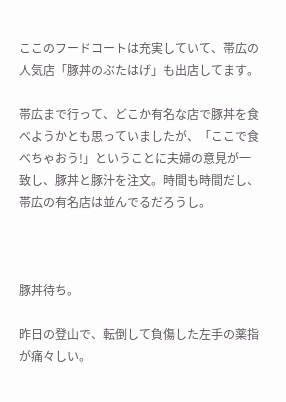ここのフードコートは充実していて、帯広の人気店「豚丼のぶたはげ」も出店してます。

帯広まで行って、どこか有名な店で豚丼を食べようかとも思っていましたが、「ここで食べちゃおう!」ということに夫婦の意見が一致し、豚丼と豚汁を注文。時間も時間だし、帯広の有名店は並んでるだろうし。



豚丼待ち。

昨日の登山で、転倒して負傷した左手の薬指が痛々しい。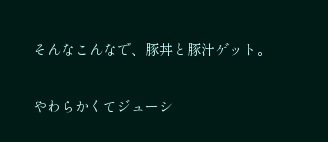そんなこんなで、豚丼と豚汁ゲット。

やわらかくてジューシ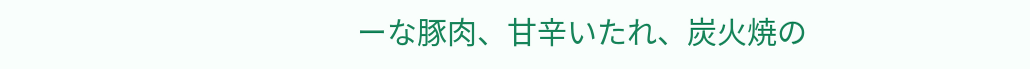ーな豚肉、甘辛いたれ、炭火焼の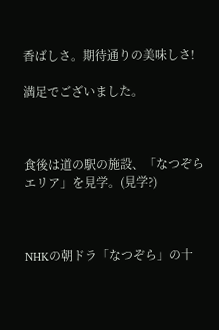香ばしさ。期待通りの美味しさ!

満足でございました。



食後は道の駅の施設、「なつぞらエリア」を見学。(見学?)



NHKの朝ドラ「なつぞら」の十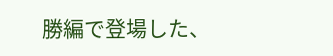勝編で登場した、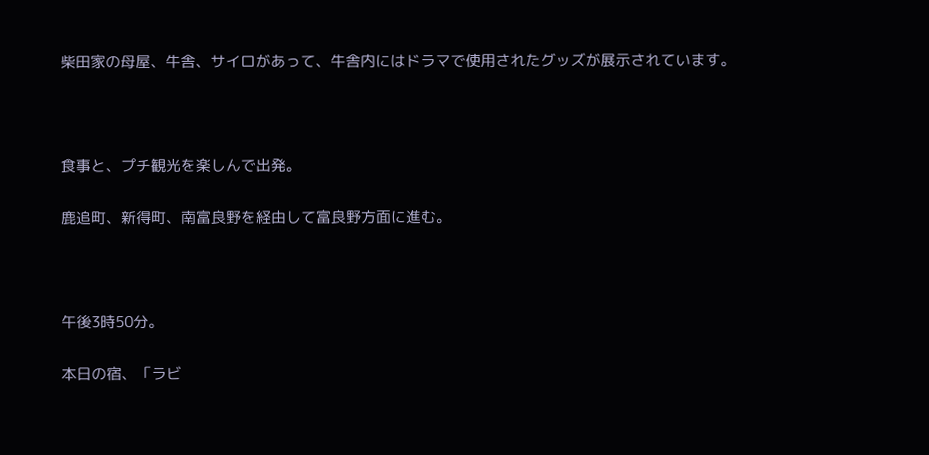柴田家の母屋、牛舎、サイロがあって、牛舎内にはドラマで使用されたグッズが展示されています。



食事と、プチ観光を楽しんで出発。

鹿追町、新得町、南富良野を経由して富良野方面に進む。



午後3時50分。

本日の宿、「ラビ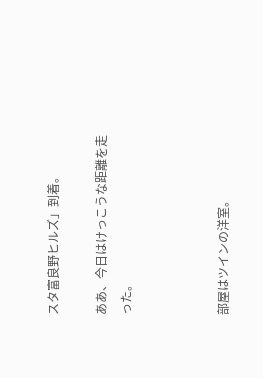スタ富良野ヒルズ」到着。

ああ、今日はけっこうな距離を走った。



部屋はツインの洋室。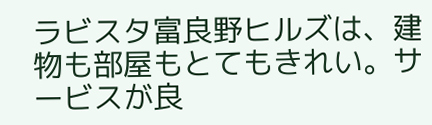ラビスタ富良野ヒルズは、建物も部屋もとてもきれい。サービスが良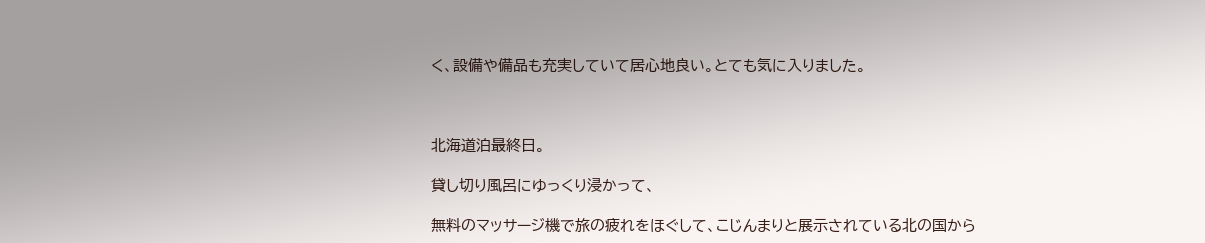く、設備や備品も充実していて居心地良い。とても気に入りました。



北海道泊最終日。

貸し切り風呂にゆっくり浸かって、

無料のマッサージ機で旅の疲れをほぐして、こじんまりと展示されている北の国から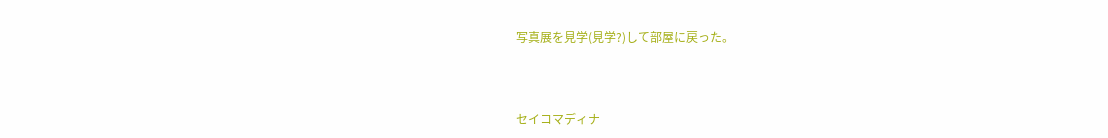写真展を見学(見学?)して部屋に戻った。



セイコマディナ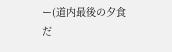ー(道内最後の夕食だ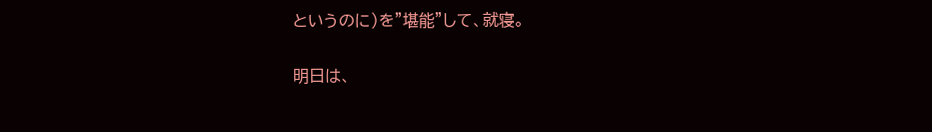というのに)を"堪能"して、就寝。

明日は、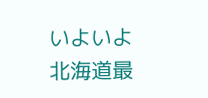いよいよ北海道最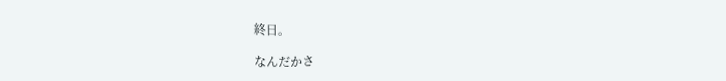終日。

なんだかさ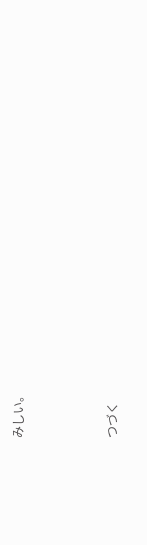みしい。



つづく